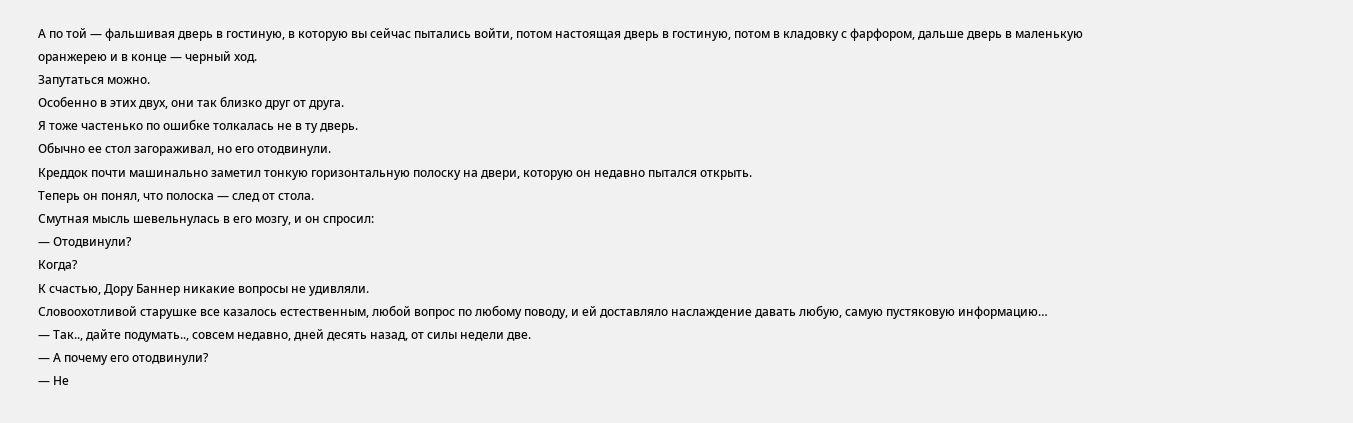А по той — фальшивая дверь в гостиную, в которую вы сейчас пытались войти, потом настоящая дверь в гостиную, потом в кладовку с фарфором, дальше дверь в маленькую оранжерею и в конце — черный ход.
Запутаться можно.
Особенно в этих двух, они так близко друг от друга.
Я тоже частенько по ошибке толкалась не в ту дверь.
Обычно ее стол загораживал, но его отодвинули.
Креддок почти машинально заметил тонкую горизонтальную полоску на двери, которую он недавно пытался открыть.
Теперь он понял, что полоска — след от стола.
Смутная мысль шевельнулась в его мозгу, и он спросил:
— Отодвинули?
Когда?
К счастью, Дору Баннер никакие вопросы не удивляли.
Словоохотливой старушке все казалось естественным, любой вопрос по любому поводу, и ей доставляло наслаждение давать любую, самую пустяковую информацию…
— Так.., дайте подумать.., совсем недавно, дней десять назад, от силы недели две.
— А почему его отодвинули?
— Не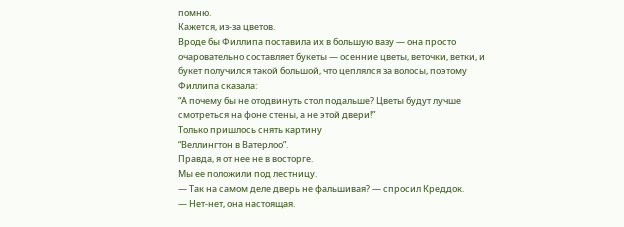помню.
Кажется, из-за цветов.
Вроде бы Филлипа поставила их в большую вазу — она просто очаровательно составляет букеты — осенние цветы, веточки, ветки, и букет получился такой большой, что цеплялся за волосы, поэтому Филлипа сказала:
“А почему бы не отодвинуть стол подальше? Цветы будут лучше смотреться на фоне стены, а не этой двери!”
Только пришлось снять картину
“Веллингтон в Ватерлоо”.
Правда, я от нее не в восторге.
Мы ее положили под лестницу.
— Так на самом деле дверь не фальшивая? — спросил Креддок.
— Нет-нет, она настоящая.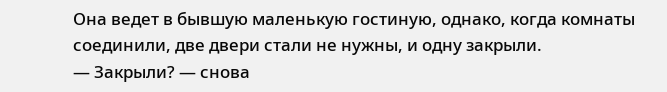Она ведет в бывшую маленькую гостиную, однако, когда комнаты соединили, две двери стали не нужны, и одну закрыли.
— Закрыли? — снова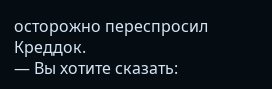осторожно переспросил Креддок.
— Вы хотите сказать: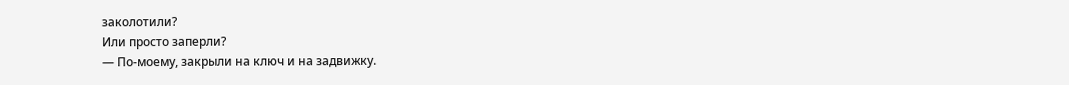заколотили?
Или просто заперли?
— По-моему, закрыли на ключ и на задвижку.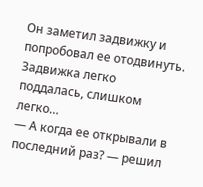Он заметил задвижку и попробовал ее отодвинуть.
Задвижка легко поддалась, слишком легко…
— А когда ее открывали в последний раз? — решил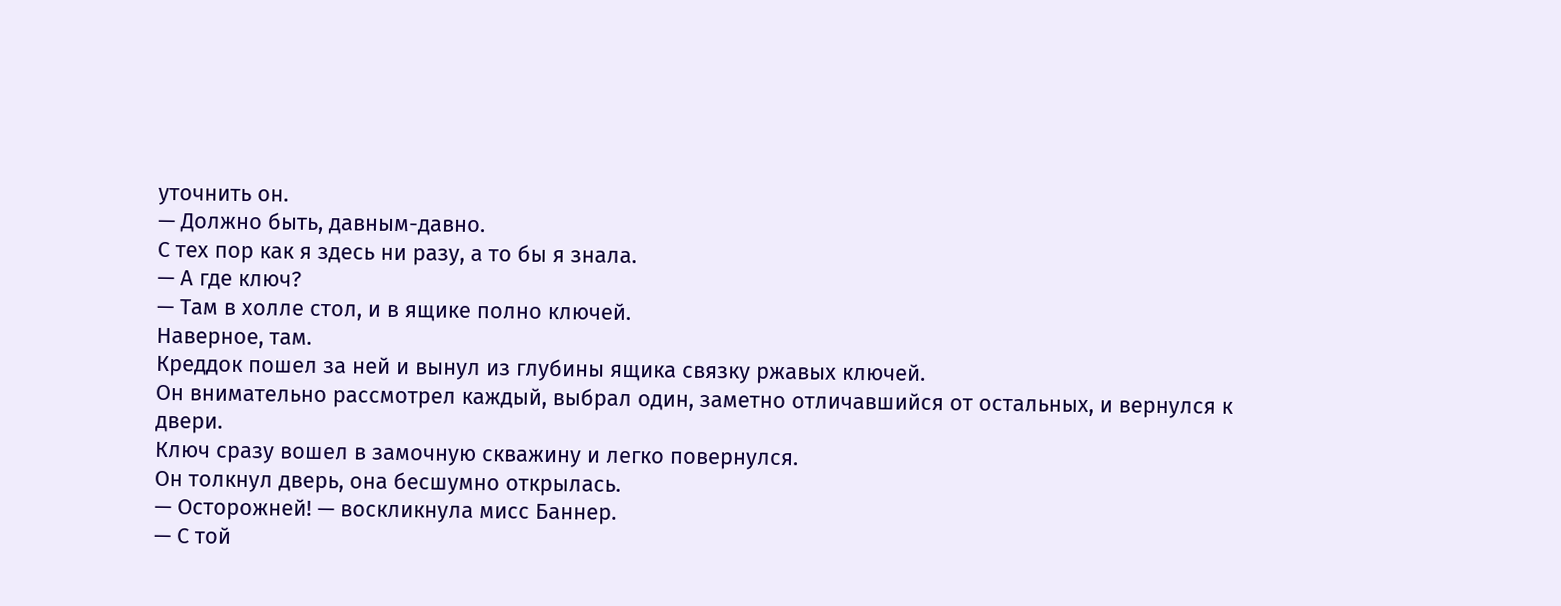уточнить он.
— Должно быть, давным-давно.
С тех пор как я здесь ни разу, а то бы я знала.
— А где ключ?
— Там в холле стол, и в ящике полно ключей.
Наверное, там.
Креддок пошел за ней и вынул из глубины ящика связку ржавых ключей.
Он внимательно рассмотрел каждый, выбрал один, заметно отличавшийся от остальных, и вернулся к двери.
Ключ сразу вошел в замочную скважину и легко повернулся.
Он толкнул дверь, она бесшумно открылась.
— Осторожней! — воскликнула мисс Баннер.
— С той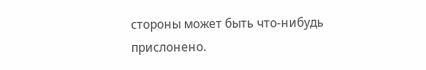стороны может быть что-нибудь прислонено.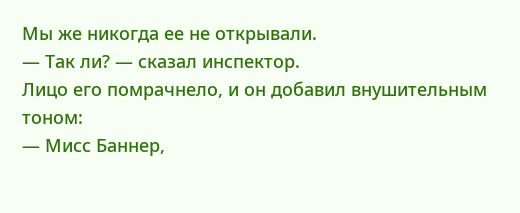Мы же никогда ее не открывали.
— Так ли? — сказал инспектор.
Лицо его помрачнело, и он добавил внушительным тоном:
— Мисс Баннер,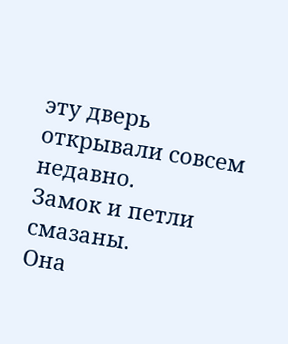эту дверь открывали совсем недавно.
Замок и петли смазаны.
Она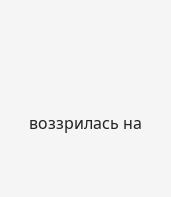воззрилась на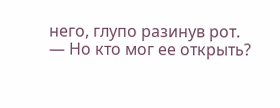него, глупо разинув рот.
— Но кто мог ее открыть?